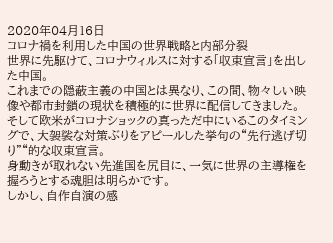2020年04月16日
コロナ禍を利用した中国の世界戦略と内部分裂
世界に先駆けて、コロナウィルスに対する「収束宣言」を出した中国。
これまでの隠蔽主義の中国とは異なり、この間、物々しい映像や都市封鎖の現状を積極的に世界に配信してきました。
そして欧米がコロナショックの真っただ中にいるこのタイミングで、大袈裟な対策ぶりをアピールした挙句の“先行逃げ切り”“的な収束宣言。
身動きが取れない先進国を尻目に、一気に世界の主導権を握ろうとする魂胆は明らかです。
しかし、自作自演の感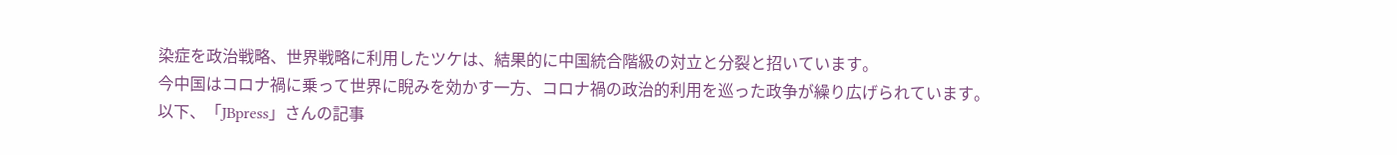染症を政治戦略、世界戦略に利用したツケは、結果的に中国統合階級の対立と分裂と招いています。
今中国はコロナ禍に乗って世界に睨みを効かす一方、コロナ禍の政治的利用を巡った政争が繰り広げられています。
以下、「JBpress」さんの記事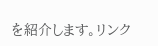を紹介します。リンク